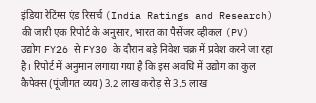इंडिया रेटिंग्स एंड रिसर्च (India Ratings and Research) की जारी एक रिपोर्ट के अनुसार, भारत का पैसेंजर व्हीकल (PV) उद्योग FY26 से FY30 के दौरान बड़े निवेश चक्र में प्रवेश करने जा रहा है। रिपोर्ट में अनुमान लगाया गया है कि इस अवधि में उद्योग का कुल कैपेक्स (पूंजीगत व्यय) 3.2 लाख करोड़ से 3.5 लाख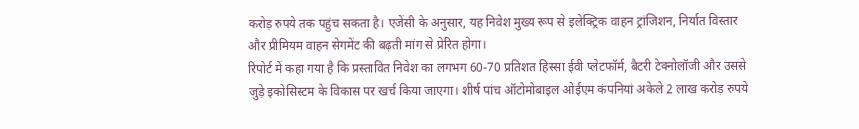करोड़ रुपये तक पहुंच सकता है। एजेंसी के अनुसार, यह निवेश मुख्य रूप से इलेक्ट्रिक वाहन ट्रांजिशन, निर्यात विस्तार और प्रीमियम वाहन सेगमेंट की बढ़ती मांग से प्रेरित होगा।
रिपोर्ट में कहा गया है कि प्रस्तावित निवेश का लगभग 60-70 प्रतिशत हिस्सा ईवी प्लेटफॉर्म, बैटरी टेक्नोलॉजी और उससे जुड़े इकोसिस्टम के विकास पर खर्च किया जाएगा। शीर्ष पांच ऑटोमोबाइल ओईएम कंपनियां अकेले 2 लाख करोड़ रुपये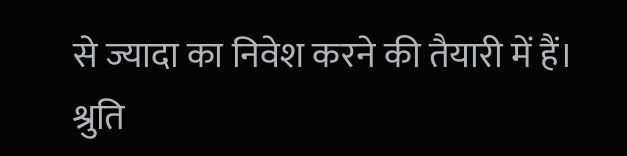से ज्यादा का निवेश करने की तैयारी में हैं। श्रुति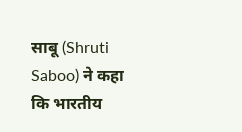साबू (Shruti Saboo) ने कहा कि भारतीय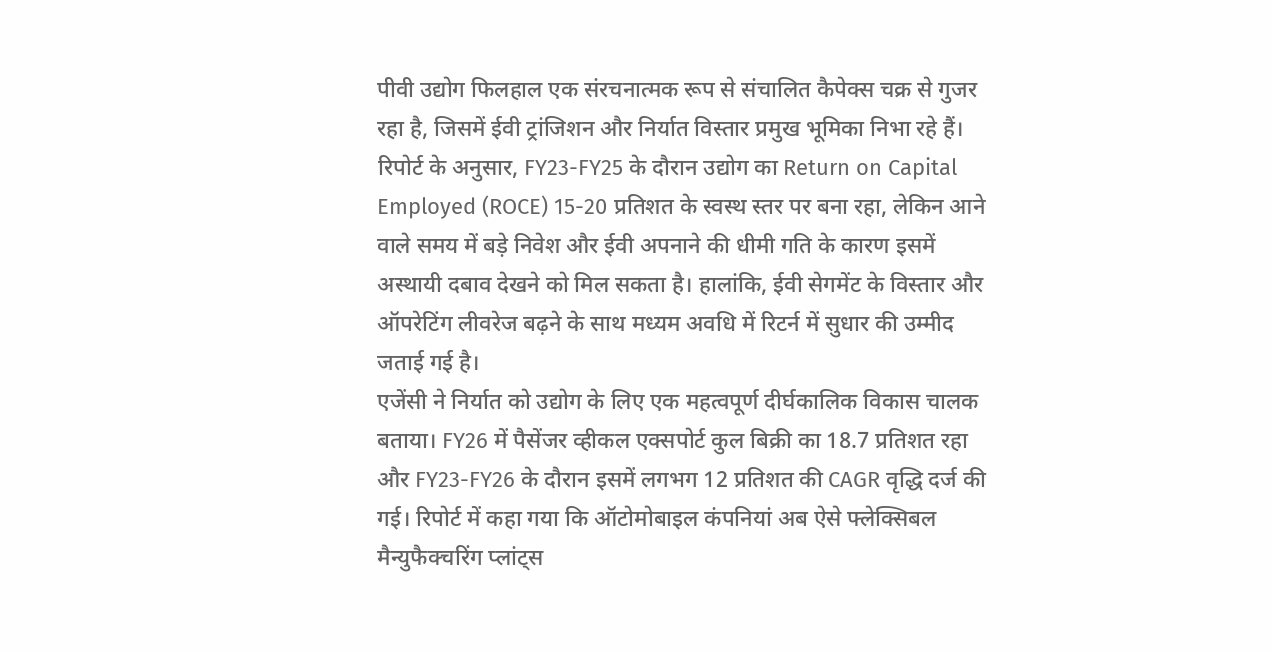पीवी उद्योग फिलहाल एक संरचनात्मक रूप से संचालित कैपेक्स चक्र से गुजर रहा है, जिसमें ईवी ट्रांजिशन और निर्यात विस्तार प्रमुख भूमिका निभा रहे हैं।
रिपोर्ट के अनुसार, FY23-FY25 के दौरान उद्योग का Return on Capital Employed (ROCE) 15-20 प्रतिशत के स्वस्थ स्तर पर बना रहा, लेकिन आने वाले समय में बड़े निवेश और ईवी अपनाने की धीमी गति के कारण इसमें अस्थायी दबाव देखने को मिल सकता है। हालांकि, ईवी सेगमेंट के विस्तार और ऑपरेटिंग लीवरेज बढ़ने के साथ मध्यम अवधि में रिटर्न में सुधार की उम्मीद जताई गई है।
एजेंसी ने निर्यात को उद्योग के लिए एक महत्वपूर्ण दीर्घकालिक विकास चालक बताया। FY26 में पैसेंजर व्हीकल एक्सपोर्ट कुल बिक्री का 18.7 प्रतिशत रहा और FY23-FY26 के दौरान इसमें लगभग 12 प्रतिशत की CAGR वृद्धि दर्ज की गई। रिपोर्ट में कहा गया कि ऑटोमोबाइल कंपनियां अब ऐसे फ्लेक्सिबल मैन्युफैक्चरिंग प्लांट्स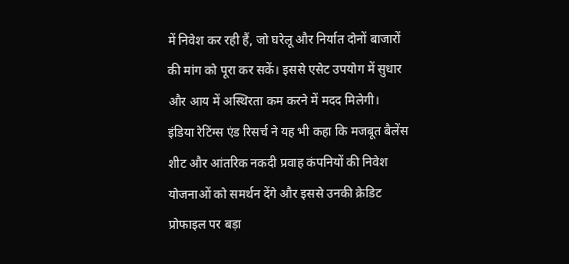में निवेश कर रही हैं, जो घरेलू और निर्यात दोनों बाजारों की मांग को पूरा कर सकें। इससे एसेट उपयोग में सुधार और आय में अस्थिरता कम करने में मदद मिलेगी।
इंडिया रेटिंग्स एंड रिसर्च ने यह भी कहा कि मजबूत बैलेंस शीट और आंतरिक नकदी प्रवाह कंपनियों की निवेश योजनाओं को समर्थन देंगे और इससे उनकी क्रेडिट प्रोफाइल पर बड़ा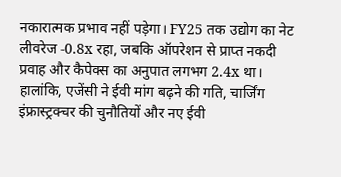नकारात्मक प्रभाव नहीं पड़ेगा। FY25 तक उद्योग का नेट लीवरेज -0.8x रहा, जबकि ऑपरेशन से प्राप्त नकदी प्रवाह और कैपेक्स का अनुपात लगभग 2.4x था। हालांकि, एजेंसी ने ईवी मांग बढ़ने की गति, चार्जिंग इंफ्रास्ट्रक्चर की चुनौतियों और नए ईवी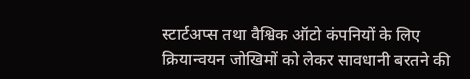स्टार्टअप्स तथा वैश्विक ऑटो कंपनियों के लिए क्रियान्वयन जोखिमों को लेकर सावधानी बरतने की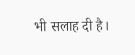भी सलाह दी है।